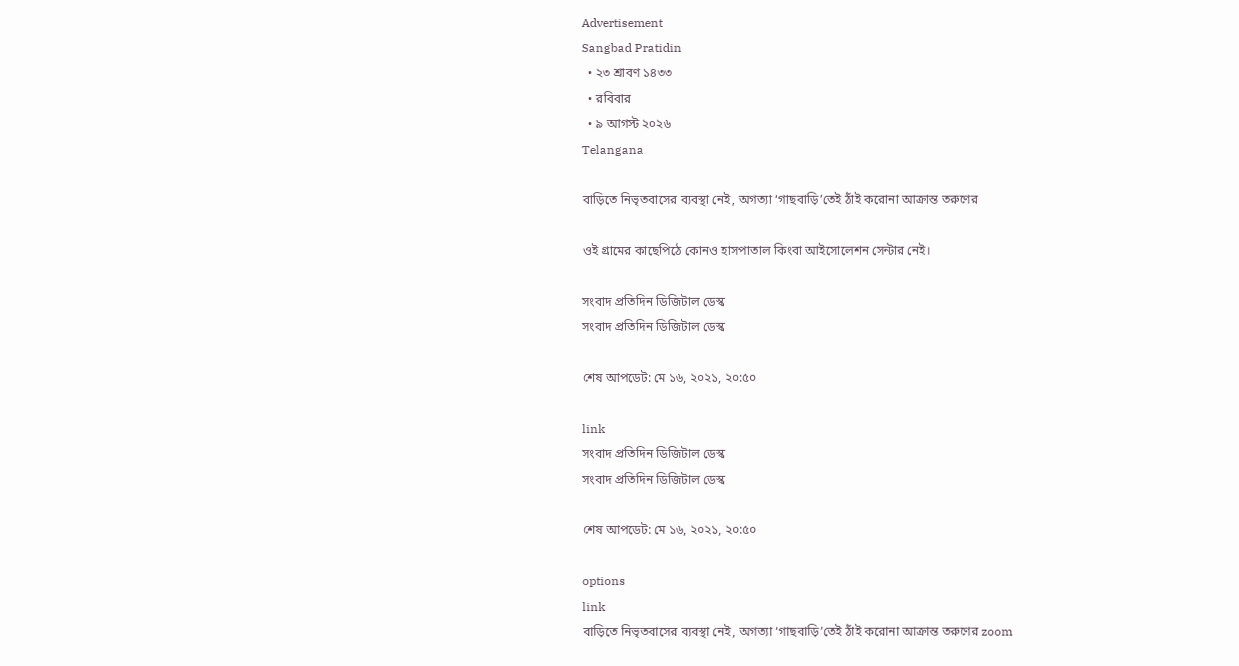Advertisement
Sangbad Pratidin
  • ২৩ শ্রাবণ ১৪৩৩
  • রবিবার
  • ৯ আগস্ট ২০২৬
Telangana

বাড়িতে নিভৃতবাসের ব্যবস্থা নেই, অগত্যা ‘গাছবাড়ি’তেই ঠাঁই করোনা আক্রান্ত তরুণের

ওই গ্রামের কাছেপিঠে কোনও হাসপাতাল কিংবা আইসোলেশন সেন্টার নেই।

সংবাদ প্রতিদিন ডিজিটাল ডেস্ক
সংবাদ প্রতিদিন ডিজিটাল ডেস্ক

শেষ আপডেট: মে ১৬, ২০২১, ২০:৫০

link
সংবাদ প্রতিদিন ডিজিটাল ডেস্ক
সংবাদ প্রতিদিন ডিজিটাল ডেস্ক

শেষ আপডেট: মে ১৬, ২০২১, ২০:৫০

options
link
বাড়িতে নিভৃতবাসের ব্যবস্থা নেই, অগত্যা ‘গাছবাড়ি’তেই ঠাঁই করোনা আক্রান্ত তরুণের zoom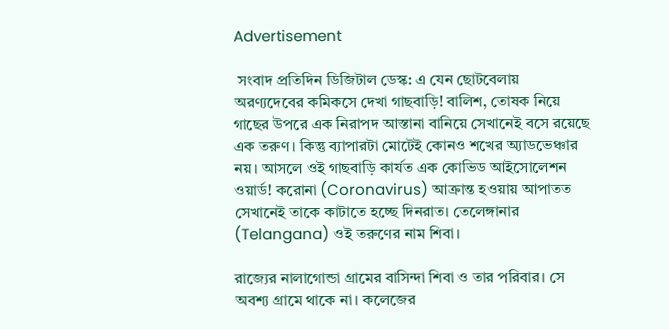Advertisement

 সংবাদ প্রতিদিন ডিজিটাল ডেস্ক: এ যেন ছোটবেলায় অরণ্যদেবের কমিকসে দেখা গাছবাড়ি! বালিশ, তোষক নিয়ে গাছের উপরে এক নিরাপদ আস্তানা বানিয়ে সেখানেই বসে রয়েছে এক তরুণ। কিন্তু ব্যাপারটা মোটেই কোনও শখের অ্যাডভেঞ্চার নয়। আসলে ওই গাছবাড়ি কার্যত এক কোভিড আইসোলেশন ওয়ার্ড! করোনা (Coronavirus) আক্রান্ত হওয়ায় আপাতত সেখানেই তাকে কাটাতে হচ্ছে দিনরাত। তেলেঙ্গানার (Telangana) ওই তরুণের নাম শিবা।

রাজ্যের ন‌ালাগোন্ডা গ্রামের বাসিন্দা শিবা ও তার পরিবার। সে অবশ্য গ্রামে থাকে না। কলেজের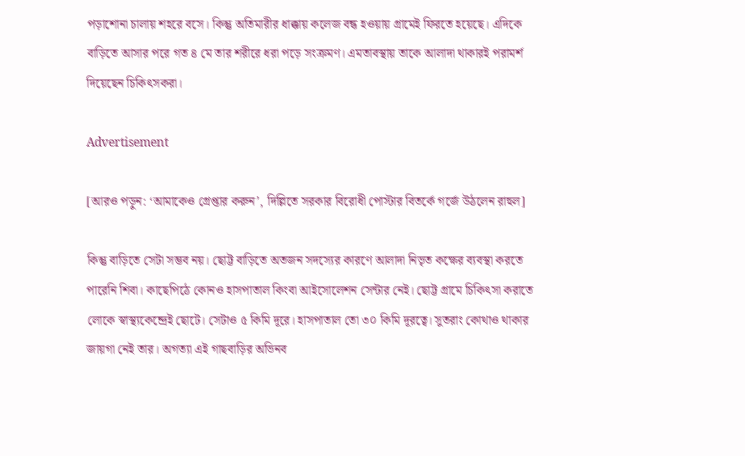পড়াশোনা চালায় শহরে বসে। কিন্তু অতিমারীর ধাক্কায় কলেজ বন্ধ হওয়ায় গ্রামেই ফিরতে হয়েছে। এদিকে বাড়িতে আসার পরে গত ৪ মে তার শরীরে ধরা পড়ে সংক্রমণ। এমতাবস্থায় তাকে আলাদা থাকারই পরামর্শ দিয়েছেন চিকিৎসকরা।

Advertisement

[আরও পড়ুন: ‘আমাকেও গ্রেপ্তার করুন’, দিল্লিতে সরকার বিরোধী পোস্টার বিতর্কে গর্জে উঠলেন রাহুল]

কিন্তু বাড়িতে সেটা সম্ভব নয়। ছোট্ট বাড়িতে অতজন সদস্যের কারণে আলাদা নিভৃত কক্ষের ব্যবস্থা করতে পারেনি শিবা। কাছেপিঠে কোনও হাসপাতাল কিংবা আইসোলেশন সেন্টার নেই। ছোট্ট গ্রামে চিকিৎসা করাতে লোকে স্বাস্থ্যকেন্দ্রেই ছোটে। সেটাও ৫ কিমি দূরে। হাসপাতাল তো ৩০ কিমি দূরত্বে। সুতরাং কোথাও থাকার জায়গা নেই তার। অগত্যা এই গাছবাড়ির অভিনব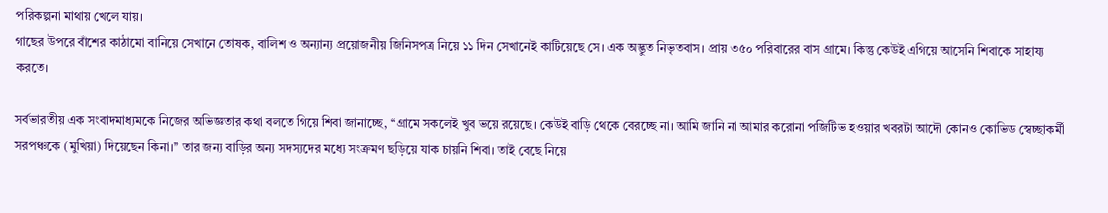পরিকল্পনা মাথায় খেলে যায়।
গাছের উপরে বাঁশের কাঠামো বানিয়ে সেখানে তোষক, বালিশ ও অন্যান্য প্রয়োজনীয় জিনিসপত্র নিয়ে ১১ দিন সেখানেই কাটিয়েছে সে। এক অদ্ভুত নিভৃতবাস। প্রায় ৩৫০ পরিবারের বাস গ্রামে। কিন্তু কেউই এগিয়ে আসেনি শিবাকে সাহায্য করতে।

সর্বভারতীয় এক সংবাদমাধ্যমকে নিজের অভিজ্ঞতার কথা বলতে গিয়ে শিবা জানাচ্ছে, ‘‘গ্রামে সকলেই খুব ভয়ে রয়েছে। কেউই বাড়ি থেকে বেরচ্ছে না। আমি জানি না আমার করোনা পজিটিভ হওয়ার খবরটা আদৌ কোনও কোভিড স্বেচ্ছাকর্মী সরপঞ্চকে (মুখিয়া) দিয়েছেন কিনা।’’ তার জন্য বাড়ির অন্য সদস্যদের মধ্যে সংক্রমণ ছড়িয়ে যাক চায়নি শিবা। তাই বেছে নিয়ে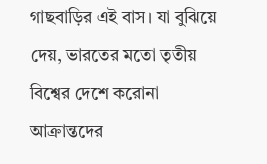গাছবাড়ির এই বাস। যা বুঝিয়ে দেয়, ভারতের মতো তৃতীয় বিশ্বের দেশে করোনা আক্রান্তদের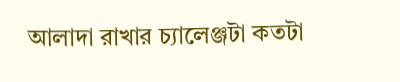আলাদা রাখার চ্যালেঞ্জটা কতটা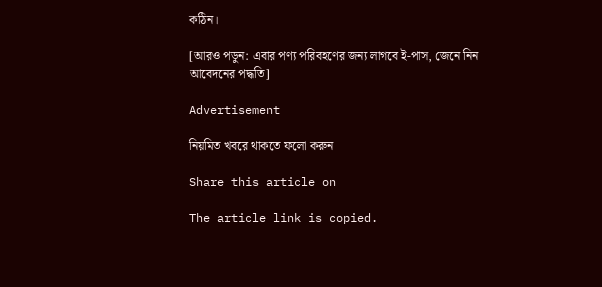কঠিন।

[আরও পডুন: এবার পণ্য পরিবহণের জন্য লাগবে ই-পাস, জেনে নিন আবেদনের পদ্ধতি]

Advertisement

নিয়মিত খবরে থাকতে ফলো করুন

Share this article on

The article link is copied.